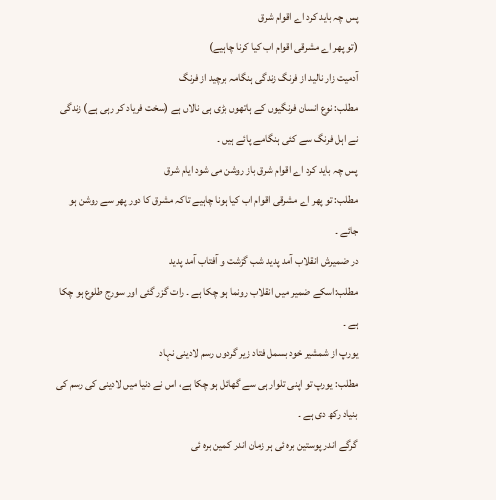پس چہ باید کرد اے اقوام شرق
(تو پھر اے مشرقی اقوام اب کیا کرنا چاہیے)
آدمیت زار نالید از فرنگ زندگی ہنگامہ برچید از فرنگ
مطلب: نوع انسان فرنگیوں کے ہاتھوں بڑی ہی نالاں ہے (سخت فریاد کر رہی ہے) زندگی نے اہل فرنگ سے کئی ہنگامے پائے ہیں ۔
پس چہ باید کرد اے اقوام شرق باز روشن می شود ایام شرق
مطلب: تو پھر اے مشرقی اقوام اب کیا ہونا چاہیے تاکہ مشرق کا دور پھر سے روشن ہو جائے ۔
در ضمیرش انقلاب آمد پدید شب گزشت و آفتاب آمد پدید
مطلب:اسکے ضمیر میں انقلاب رونما ہو چکا ہے ۔ رات گزر گئی اور سورج طلوع ہو چکا ہے ۔
یورپ از شمشیر خود بسمل فتاد زیر گردوں رسم لادینی نہاد
مطلب: یورپ تو اپنی تلوار ہی سے گھائل ہو چکا ہے، اس نے دنیا میں لادینی کی رسم کی بنیاد رکھ دی ہے ۔
گرگے اندر پوستین برہ ئی ہر زمان اندر کمین برہ ئی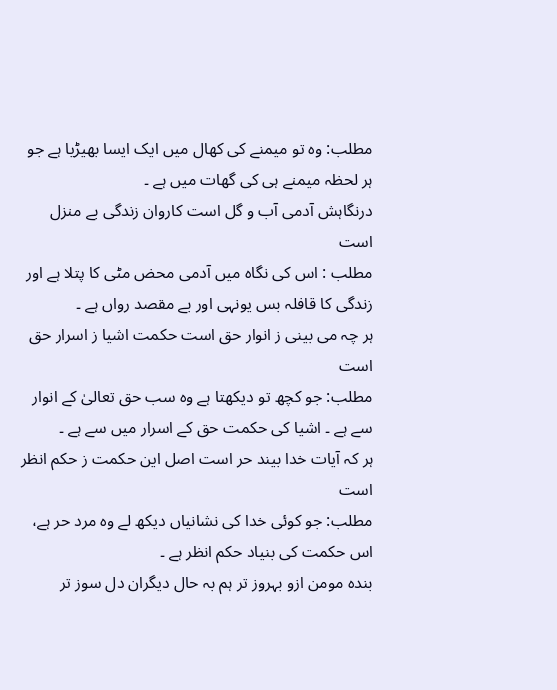مطلب: وہ تو میمنے کی کھال میں ایک ایسا بھیڑیا ہے جو ہر لحظہ میمنے ہی کی گھات میں ہے ۔
درنگاہش آدمی آب و گل است کاروان زندگی بے منزل است
مطلب : اس کی نگاہ میں آدمی محض مٹی کا پتلا ہے اور زندگی کا قافلہ بس یونہی اور بے مقصد رواں ہے ۔
ہر چہ می بینی ز انوار حق است حکمت اشیا ز اسرار حق است
مطلب: جو کچھ تو دیکھتا ہے وہ سب حق تعالیٰ کے انوار سے ہے ۔ اشیا کی حکمت حق کے اسرار میں سے ہے ۔
ہر کہ آیات خدا بیند حر است اصل این حکمت ز حکم انظر است
مطلب: جو کوئی خدا کی نشانیاں دیکھ لے وہ مرد حر ہے، اس حکمت کی بنیاد حکم انظر ہے ۔
بندہ مومن ازو بہروز تر ہم بہ حال دیگران دل سوز تر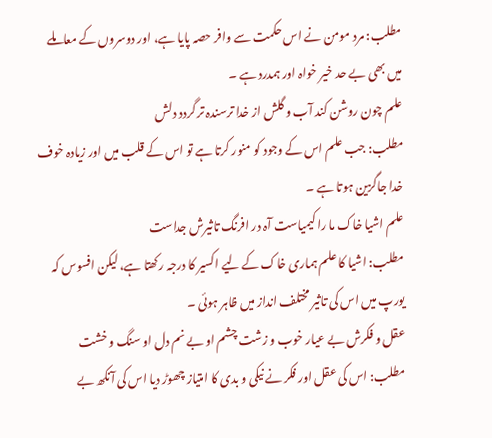مطلب: مرد مومن نے اس حکمت سے وافر حصہ پایا ہے، اور دوسروں کے معاملے میں بھی بے حد خیر خواہ اور ہمدرد ہے ۔
علم چون روشن کند آب و گلش از خدا ترسندہ تر گردد دلش
مطلب: جب علم اس کے وجود کو منور کرتا ہے تو اس کے قلب میں اور زیادہ خوف خدا جاگزین ہوتا ہے ۔
علم اشیا خاک ما را کیمیاست آہ در افرنگ تاثیرش جداست
مطلب: اشیا کا علم ہماری خاک کے لیے اکسیر کا درجہ رکھتا ہے، لیکن افسوس کہ یورپ میں اس کی تاثیر مختلف انداز میں ظاہر ہوئی ۔
عقل و فکرش بے عیار خوب و زشت چشم او بے نم دل او سنگ و خشت
مطلب: اس کی عقل اور فکر نے نیکی و بدی کا امتیاز چھوڑ دیا اس کی آنکھ بے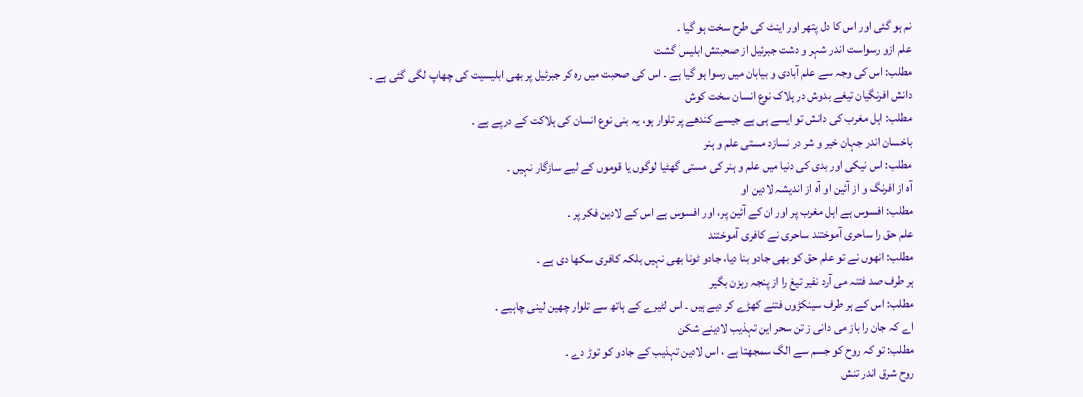نم ہو گئی اور اس کا دل پتھر اور اینٹ کی طرح سخت ہو گیا ۔
علم ازو رسواست اندر شہر و دشت جبرئیل از صحبتش ابلیس گشت
مطلب: اس کی وجہ سے علم آبادی و بیابان میں رسوا ہو گیا ہے ۔ اس کی صحبت میں رہ کر جبرئیل پر بھی ابلیسیت کی چھاپ لگی گئی ہے ۔
دانش افرنگیان تیغے بدوش در ہلاک نوع انسان سخت کوش
مطلب: اہل مغرب کی دانش تو ایسے ہی ہے جیسے کندھے پر تلوار ہو، یہ بنی نوع انسان کی ہلاکت کے درپے ہے ۔
باخسان اندر جہان خیر و شر در نسازد مستی علم و ہنر
مطلب: اس نیکی اور بدی کی دنیا میں علم و ہنر کی مستی گھٹیا لوگوں یا قوموں کے لیے سازگار نہیں ۔
آہ از افرنگ و از آئین او آہ از اندیشہ لادین او
مطلب: افسوس ہے اہل مغرب پر اور ان کے آئین پر، اور افسوس ہے اس کے لادین فکر پر ۔
علم حق را ساحری آموختند ساحری نے کافری آموختند
مطلب: انھوں نے تو علم حق کو بھی جادو بنا دیا، جادو ٹونا بھی نہیں بلکہ کافری سکھا دی ہے ۔
ہر طرف صد فتنہ می آرد نفیر تیغ را از پنجہ رہزن بگیر
مطلب: اس کے ہر طرف سینکڑوں فتنے کھڑے کر دیے ہیں ۔ اس لٹیرے کے ہاتھ سے تلوار چھین لینی چاہیے ۔
اے کہ جان را باز می دانی ز تن سحر این تہذیب لادینے شکن
مطلب: تو کہ روح کو جسم سے الگ سمجھتا ہے ، اس لادین تہذیب کے جادو کو توڑ دے ۔
روح شرق اندر تنش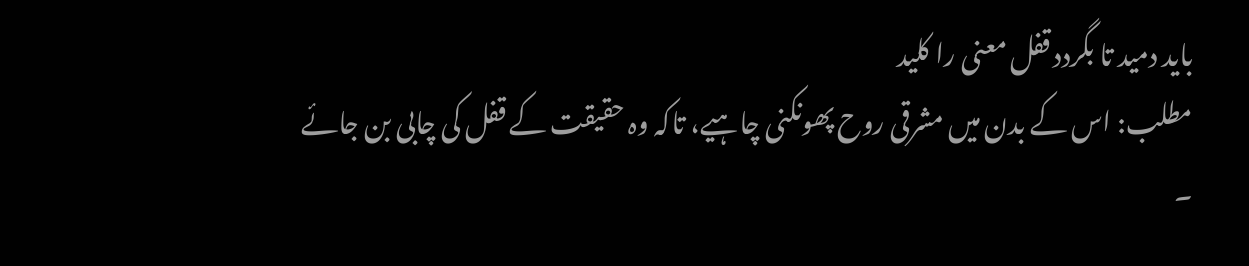باید دمید تا بگردد قفل معنی را کلید
مطلب: اس کے بدن میں مشرقی روح پھونکنی چاہیے، تاکہ وہ حقیقت کے قفل کی چابی بن جائے ۔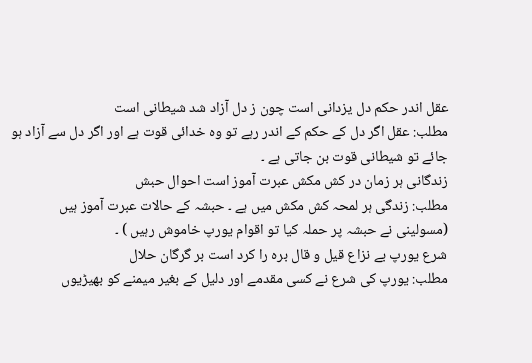عقل اندر حکم دل یزدانی است چون ز دل آزاد شد شیطانی است
مطلب: عقل اگر دل کے حکم کے اندر رہے تو وہ خدائی قوت ہے اور اگر دل سے آزاد ہو جائے تو شیطانی قوت بن جاتی ہے ۔
زندگانی ہر زمان در کش مکش عبرت آموز است احوال حبش
مطلب: زندگی ہر لمحہ کش مکش میں ہے ۔ حبشہ کے حالات عبرت آموز ہیں (مسولینی نے حبشہ پر حملہ کیا تو اقوام یورپ خاموش رہیں ) ۔
شرع یورپ بے نزاع قیل و قال برہ را کرد است بر گرگان حلال
مطلب: یورپ کی شرع نے کسی مقدمے اور دلیل کے بغیر میمنے کو بھیڑیوں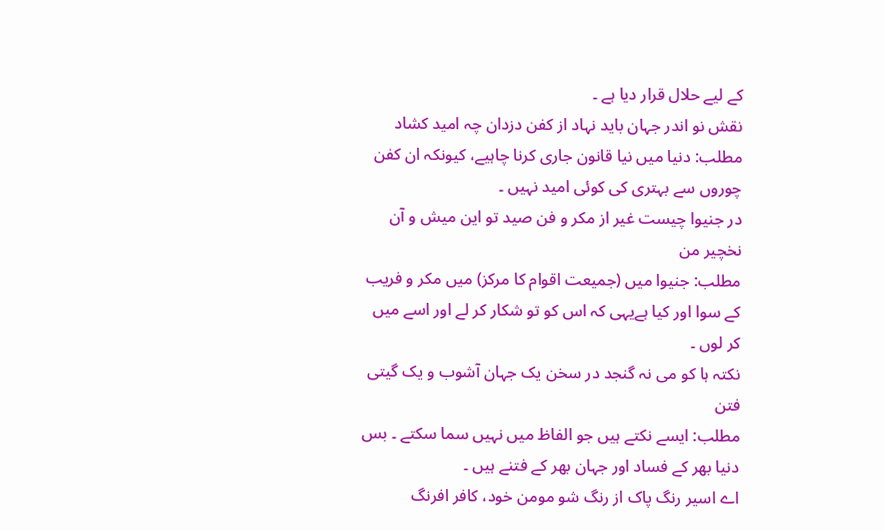کے لیے حلال قرار دیا ہے ۔
نقش نو اندر جہان باید نہاد از کفن دزدان چہ امید کشاد
مطلب: دنیا میں نیا قانون جاری کرنا چاہیے، کیونکہ ان کفن چوروں سے بہتری کی کوئی امید نہیں ۔
در جنیوا چیست غیر از مکر و فن صید تو این میش و آن نخچیر من
مطلب: جنیوا میں (جمیعت اقوام کا مرکز) میں مکر و فریب کے سوا اور کیا ہےیہی کہ اس کو تو شکار کر لے اور اسے میں کر لوں ۔
نکتہ ہا کو می نہ گنجد در سخن یک جہان آشوب و یک گیتی فتن
مطلب: ایسے نکتے ہیں جو الفاظ میں نہیں سما سکتے ۔ بس دنیا بھر کے فساد اور جہان بھر کے فتنے ہیں ۔
اے اسیر رنگ پاک از رنگ شو مومن خود، کافر افرنگ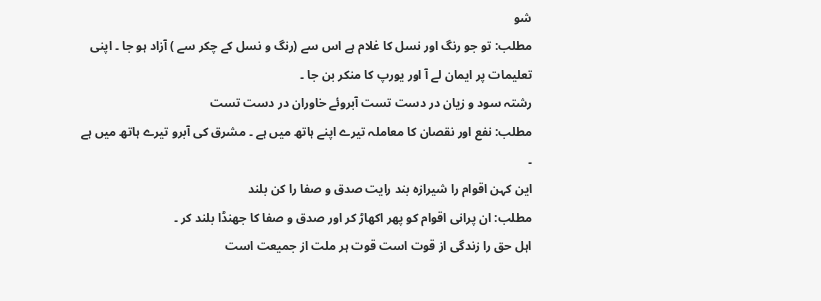شو
مطلب: تو جو رنگ اور نسل کا غلام ہے اس سے (رنگ و نسل کے چکر سے ) آزاد ہو جا ۔ اپنی تعلیمات پر ایمان لے آ اور یورپ کا منکر بن جا ۔
رشتہ سود و زیان در دست تست آبروئے خاوران در دست تست
مطلب: نفع اور نقصان کا معاملہ تیرے اپنے ہاتھ میں ہے ۔ مشرق کی آبرو تیرے ہاتھ میں ہے ۔
این کہن اقوام را شیرازہ بند رایت صدق و صفا را کن بلند
مطلب: ان پرانی اقوام کو پھر اکھاڑ کر اور صدق و صفا کا جھنڈا بلند کر ۔
اہل حق را زندگی از قوت است قوت ہر ملت از جمیعت است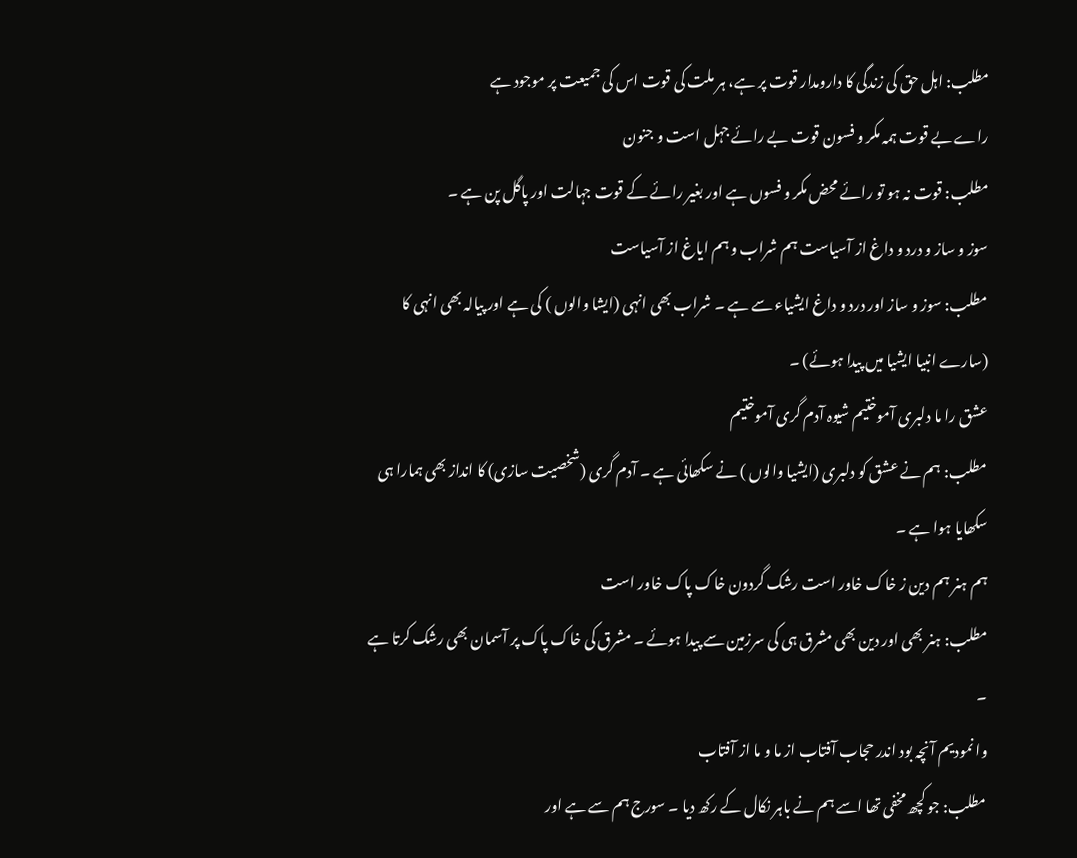مطلب: اہل حق کی زندگی کا دارومدار قوت پر ہے، ہر ملت کی قوت اس کی جمیعت پر موجود ہے
راے بے قوت ہمہ مکر و فسون قوت بے رائے جہل است و جنون
مطلب: قوت نہ ہو تو رائے محض مکر و فسوں ہے اور بغیر رائے کے قوت جہالت اور پاگل پن ہے ۔
سوز و ساز و درد و داغ از آسیاست ہم شراب و ہم ایاغ از آسیاست
مطلب: سوز و ساز اور درد و داغ ایشیاء سے ہے ۔ شراب بھی انہی (ایشا والوں ) کی ہے اور پیالہ بھی انہی کا (سارے انبیا ایشیا میں پیدا ہوئے) ۔
عشق را ما دلبری آموختیم شیوہ آدم گری آموختیم
مطلب: ہم نے عشق کو دلبری (ایشیا والوں ) نے سکھائی ہے ۔ آدم گری (شخصیت سازی) کا انداز بھی ہمارا ہی سکھایا ہوا ہے ۔
ہم ہنر ہم دین ز خاک خاور است رشک گردون خاک پاک خاور است
مطلب: ہنر بھی اور دین بھی مشرق ہی کی سرزمین سے پیدا ہوئے ۔ مشرق کی خاک پاک پر آسمان بھی رشک کرتا ہے ۔
وا نمودیم آنچہ بود اندر حجاب آفتاب از ما و ما از آفتاب
مطلب: جو کچھ مخفی تھا اسے ہم نے باہر نکال کے رکھ دیا ۔ سورج ہم سے ہے اور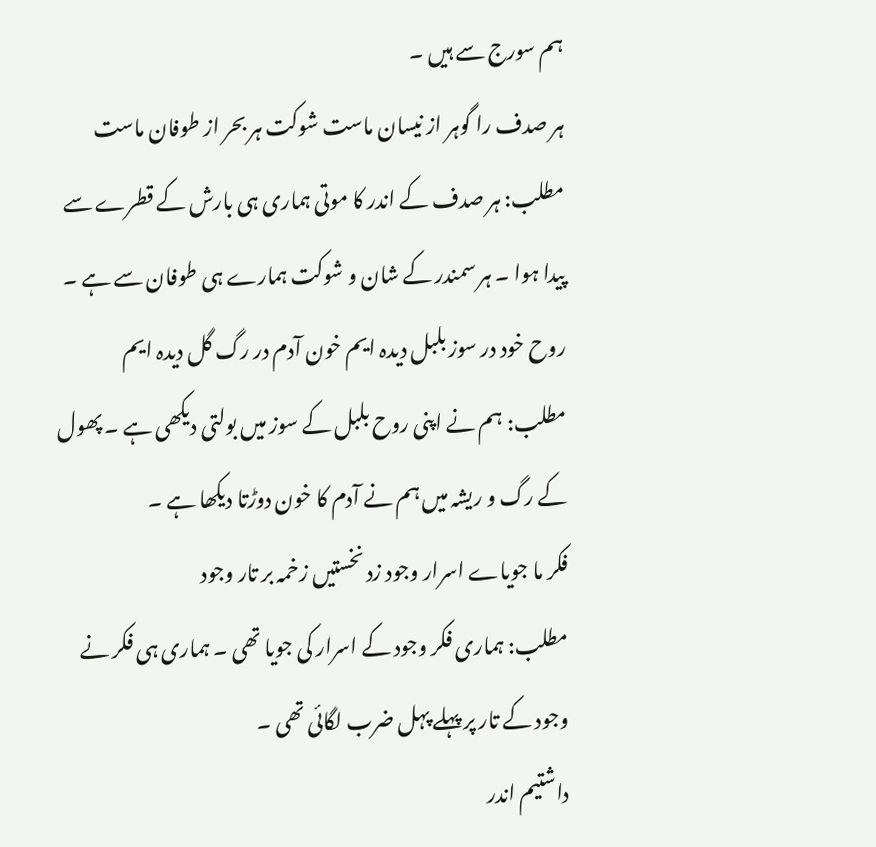ہم سورج سے ہیں ۔
ہر صدف را گوہر از نیسان ماست شوکت ہر بحر از طوفان ماست
مطلب: ہر صدف کے اندر کا موتی ہماری ہی بارش کے قطرے سے پیدا ہوا ۔ ہر سمندر کے شان و شوکت ہمارے ہی طوفان سے ہے ۔
روح خود در سوز بلبل دیدہ ایم خون آدم در رگ گل دیدہ ایم
مطلب: ہم نے اپنی روح بلبل کے سوز میں بولتی دیکھی ہے ۔ پھول کے رگ و ریشہ میں ہم نے آدم کا خون دوڑتا دیکھا ہے ۔
فکر ما جویاے اسرار وجود زد نخستیں زخمہ بر تار وجود
مطلب: ہماری فکر وجود کے اسرار کی جویا تھی ۔ ہماری ہی فکر نے وجود کے تار پر پہلے پہل ضرب لگائی تھی ۔
داشتیم اندر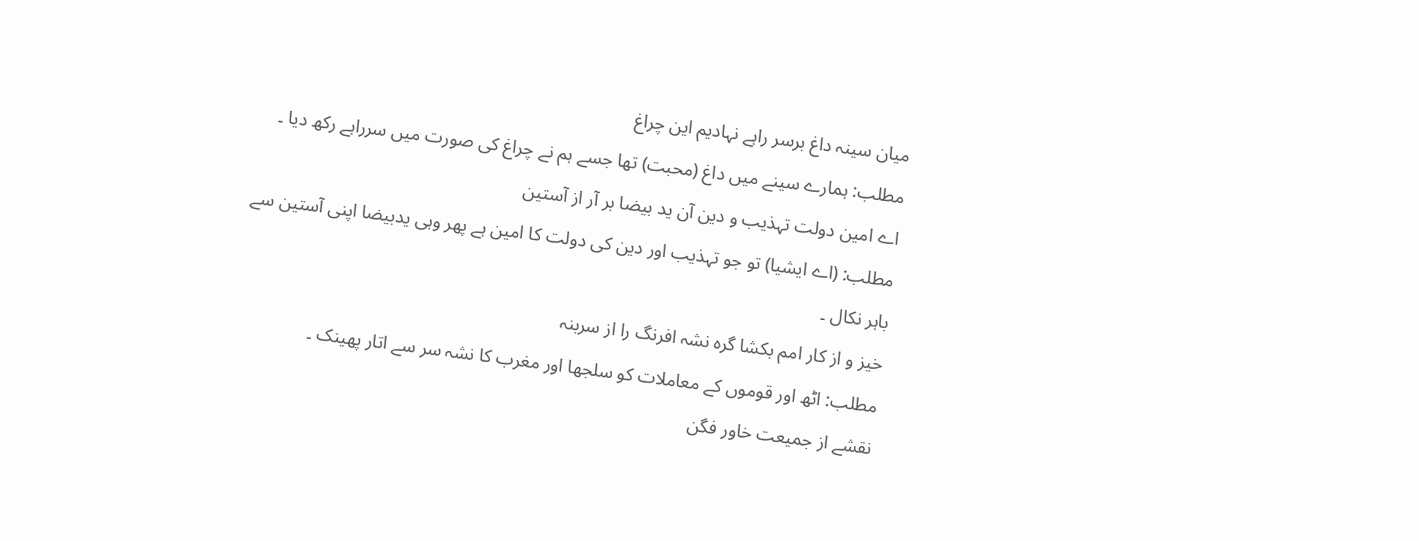میان سینہ داغ برسر راہے نہادیم این چراغ
مطلب: ہمارے سینے میں داغ (محبت) تھا جسے ہم نے چراغ کی صورت میں سرراہے رکھ دیا ۔
اے امین دولت تہذیب و دین آن ید بیضا بر آر از آستین
مطلب: (اے ایشیا) تو جو تہذیب اور دین کی دولت کا امین ہے پھر وہی یدبیضا اپنی آستین سے باہر نکال ۔
خیز و از کار امم بکشا گرہ نشہ افرنگ را از سربنہ
مطلب: اٹھ اور قوموں کے معاملات کو سلجھا اور مغرب کا نشہ سر سے اتار پھینک ۔
نقشے از جمیعت خاور فگن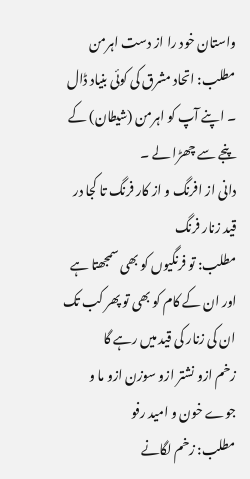واستان خود را از دست اہرمن
مطلب: اتحاد مشرق کی کوئی بنیاد ڈال ۔ اپنے آپ کو اہرمن (شیطان) کے پنجے سے چھڑا لے ۔
دانی از افرنگ و از کار فرنگ تا کجا در قید زنار فرنگ
مطلب: تو فرنگیوں کو بھی سمجھتا ہے اور ان کے کام کو بھی تو پھر کب تک ان کی زنار کی قید میں رہے گا
زخم ازو نشتر ازو سوزن ازو ما و جوے خون و امید رفو
مطلب: زخم لگانے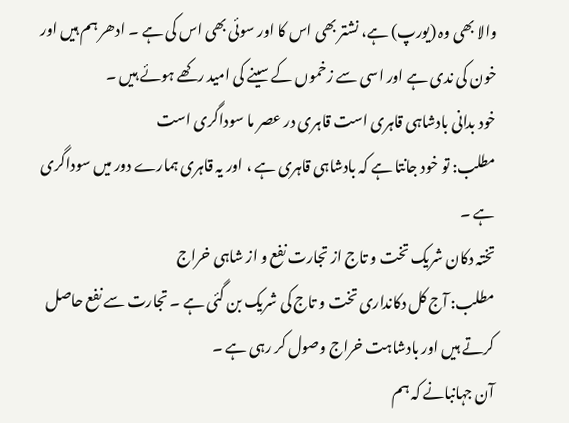والا بھی وہ (یورپ) ہے، نشتر بھی اس کا اور سوئی بھی اس کی ہے ۔ ادھر ہم ہیں اور خون کی ندی ہے اور اسی سے زخموں کے سینے کی امید رکھے ہوئے ہیں ۔
خود بدانی بادشاہی قاہری است قاہری در عصر ما سوداگری است
مطلب: تو خود جانتا ہے کہ بادشاہی قاہری ہے ، اور یہ قاہری ہمارے دور میں سوداگری ہے ۔
تختہ دکان شریک تخت و تاج از تجارت نفع و از شاہی خراج
مطلب: آج کل دکانداری تخت و تاج کی شریک بن گئی ہے ۔ تجارت سے نفع حاصل کرتے ہیں اور بادشاہت خراج وصول کر رہی ہے ۔
آن جہانبانے کہ ہم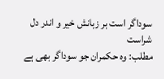سوداگر است بر زبانش خیر و اندر دل شراست
مطلب: وہ حکمران جو سوداگر بھی ہے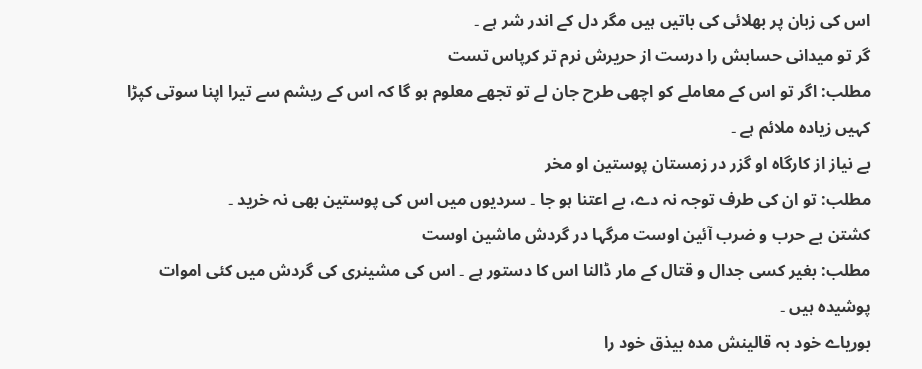اس کی زبان پر بھلائی کی باتیں ہیں مگر دل کے اندر شر ہے ۔
گر تو میدانی حسابش را درست از حریرش نرم تر کرپاس تست
مطلب: اگر تو اس کے معاملے کو اچھی طرح جان لے تو تجھے معلوم ہو گا کہ اس کے ریشم سے تیرا اپنا سوتی کپڑا کہیں زیادہ ملائم ہے ۔
بے نیاز از کارگاہ او گزر در زمستان پوستین او مخر
مطلب: تو ان کی طرف توجہ نہ دے، بے اعتنا ہو جا ۔ سردیوں میں اس کی پوستین بھی نہ خرید ۔
کشتن بے حرب و ضرب آئین اوست مرگہا در گردش ماشین اوست
مطلب: بغیر کسی جدال و قتال کے مار ڈالنا اس کا دستور ہے ۔ اس کی مشینری کی گردش میں کئی اموات پوشیدہ ہیں ۔
بوریاے خود بہ قالینش مدہ بیذق خود را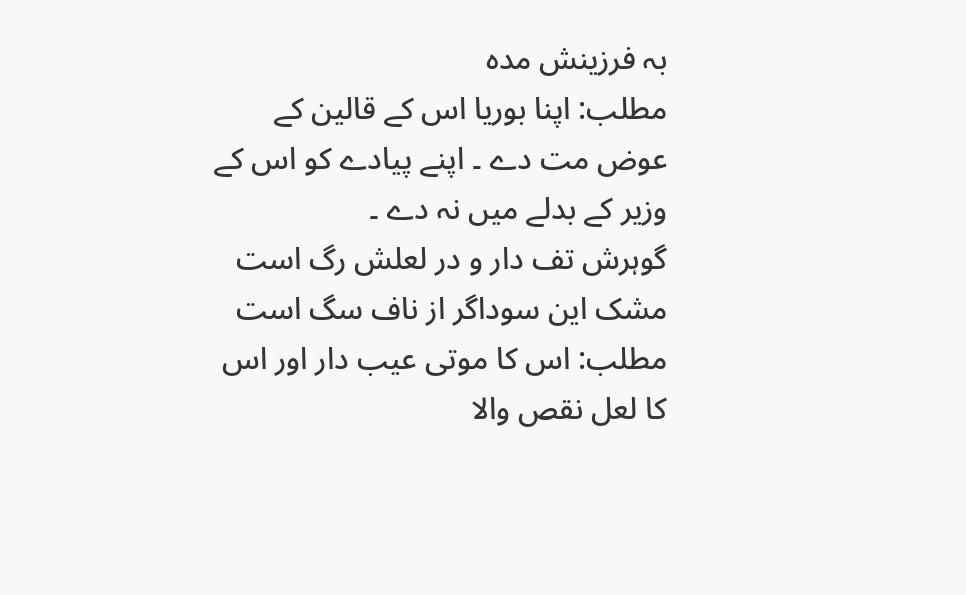بہ فرزینش مدہ
مطلب: اپنا بوریا اس کے قالین کے عوض مت دے ۔ اپنے پیادے کو اس کے وزیر کے بدلے میں نہ دے ۔
گوہرش تف دار و در لعلش رگ است مشک این سوداگر از ناف سگ است
مطلب: اس کا موتی عیب دار اور اس کا لعل نقص والا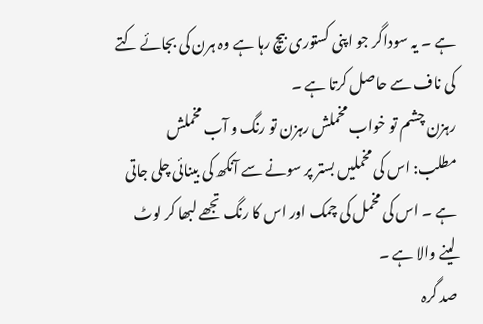ہے ۔ یہ سوداگر جو اپنی کستوری بیچ رہا ہے وہ ہرن کی بجائے کتے کی ناف سے حاصل کرتا ہے ۔
رہزن چشم تو خواب مخملش رہزن تو رنگ و آب مخملش
مطلب: اس کی مخملیں بستر پر سونے سے آنکھ کی بینائی چلی جاتی ہے ۔ اس کی مخمل کی چمک اور اس کا رنگ تجھے لبھا کر لوٹ لینے والا ہے ۔
صد گرہ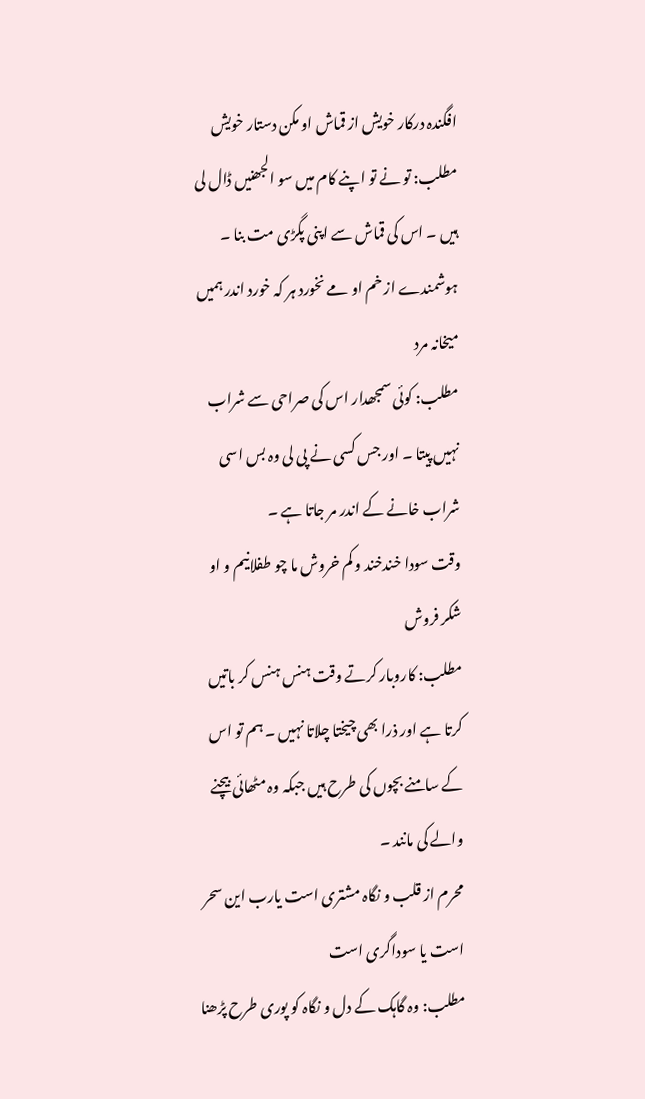افگندہ درکار خویش از قماش او مکن دستار خویش
مطلب: تو نے تو اپنے کام میں سو الجھنیں ڈال لی ہیں ۔ اس کی قماش سے اپنی پگڑی مت بنا ۔
ہوشمندے از خم او مے نخورد ہر کہ خورد اندر ہمیں میخانہ مرد
مطلب: کوئی سمجھدار اس کی صراحی سے شراب نہیں پیتا ۔ اور جس کسی نے پی لی وہ بس اسی شراب خانے کے اندر مر جاتا ہے ۔
وقت سودا خندخند و کم خروش ما چو طفلانیم و او شکر فروش
مطلب: کاروبار کرتے وقت ہنس ہنس کر باتیں کرتا ہے اور ذرا بھی چیختا چلاتا نہیں ۔ ہم تو اس کے سامنے بچوں کی طرح ہیں جبکہ وہ مٹھائی بیچنے والے کی مانند ۔
محرم از قلب و نگاہ مشتری است یارب این سحر است یا سوداگری است
مطلب: وہ گاہک کے دل و نگاہ کو پوری طرح پڑھنا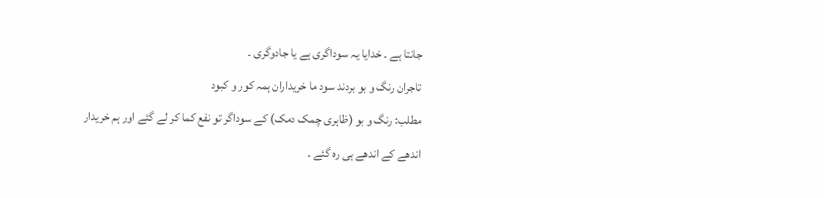جانتا ہے ۔ خدایا یہ سوداگری ہے یا جادوگری ۔
تاجران رنگ و بو بردند سود ما خریداران ہمہ کور و کبود
مطلب: رنگ و بو (ظاہری چمک دمک) کے سوداگر تو نفع کما کر لے گئے اور ہم خریدار اندھے کے اندھے ہی رہ گئے ۔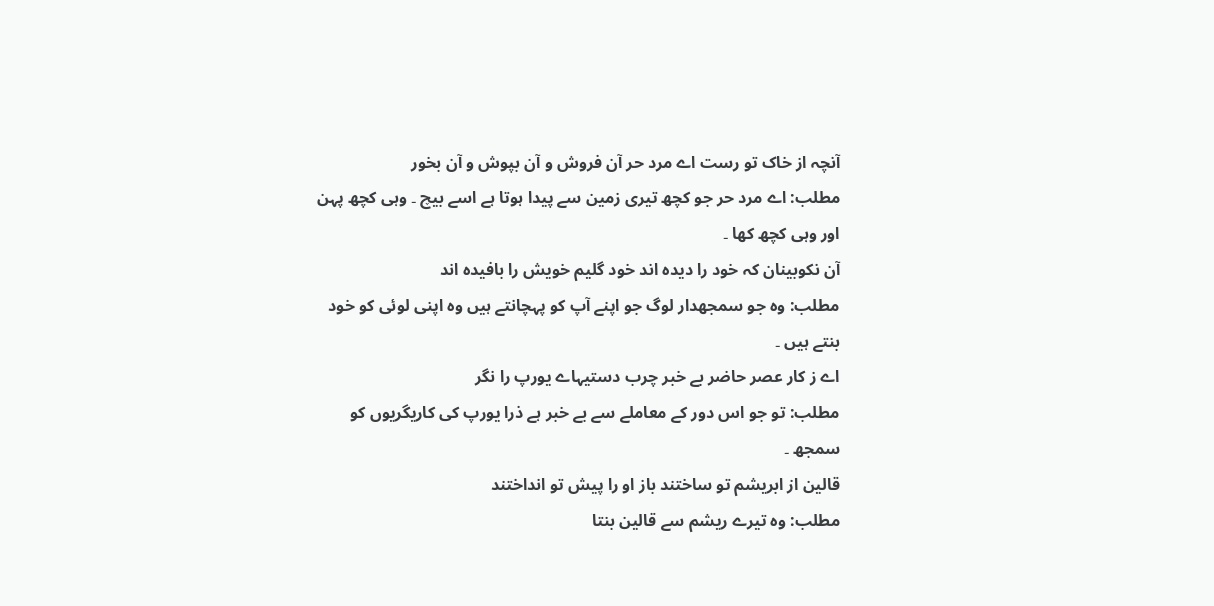آنچہ از خاک تو رست اے مرد حر آن فروش و آن بپوش و آن بخور
مطلب: اے مرد حر جو کچھ تیری زمین سے پیدا ہوتا ہے اسے بیچ ۔ وہی کچھ پہن اور وہی کچھ کھا ۔
آن نکوبینان کہ خود را دیدہ اند خود گلیم خویش را بافیدہ اند
مطلب: وہ جو سمجھدار لوگ جو اپنے آپ کو پہچانتے ہیں وہ اپنی لوئی کو خود بنتے ہیں ۔
اے ز کار عصر حاضر بے خبر چرب دستیہاے یورپ را نگر
مطلب: تو جو اس دور کے معاملے سے بے خبر ہے ذرا یورپ کی کاریگریوں کو سمجھ ۔
قالین از ابریشم تو ساختند باز او را پیش تو انداختند
مطلب: وہ تیرے ریشم سے قالین بنتا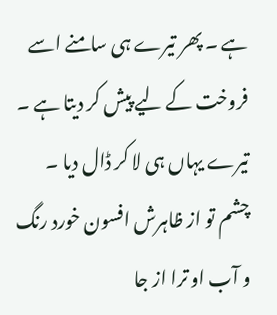ہے ۔ پھر تیرے ہی سامنے اسے فروخت کے لیے پیش کر دیتا ہے ۔ تیرے یہاں ہی لا کر ڈال دیا ۔
چشم تو از ظاہرش افسون خورد رنگ و آب او ترا از جا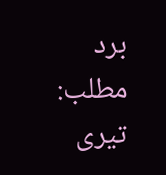برد
مطلب: تیری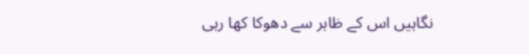نگاہیں اس کے ظاہر سے دھوکا کھا رہی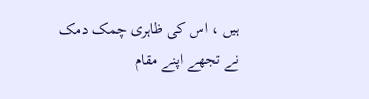ہیں ، اس کی ظاہری چمک دمک نے تجھے اپنے مقام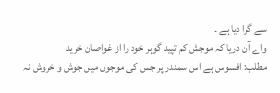سے گرا دیا ہے ۔
واے آن دریا کہ موجش کم تپید گوہر خود را از غواصان خرید
مطلب: افسوس ہے اس سمندر پر جس کی موجوں میں جوش و خروش نہ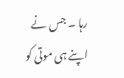رہا ۔ جس نے اپنے ہی موتی کو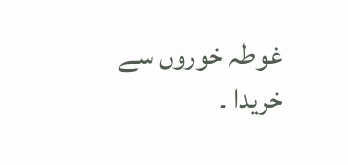غوطہ خوروں سے خریدا ۔